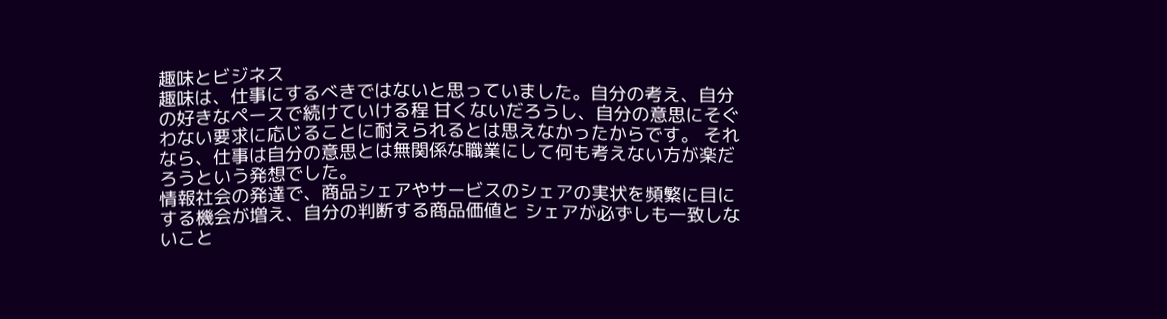趣味とビジネス
趣味は、仕事にするべきではないと思っていました。自分の考え、自分の好きなペースで続けていける程 甘くないだろうし、自分の意思にそぐわない要求に応じることに耐えられるとは思えなかったからです。 それなら、仕事は自分の意思とは無関係な職業にして何も考えない方が楽だろうという発想でした。
情報社会の発達で、商品シェアやサービスのシェアの実状を頻繁に目にする機会が増え、自分の判断する商品価値と シェアが必ずしも一致しないこと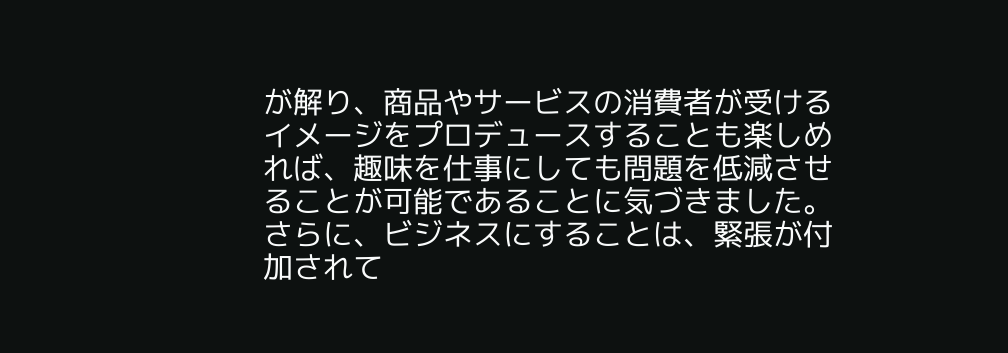が解り、商品やサービスの消費者が受けるイメージをプロデュースすることも楽しめ れば、趣味を仕事にしても問題を低減させることが可能であることに気づきました。
さらに、ビジネスにすることは、緊張が付加されて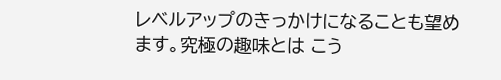レベルアップのきっかけになることも望めます。究極の趣味とは こう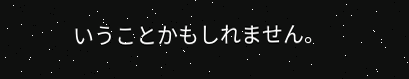いうことかもしれません。